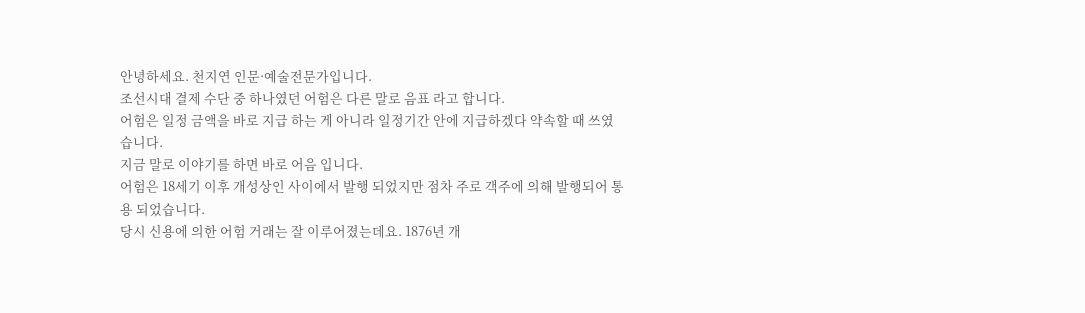안녕하세요. 천지연 인문·예술전문가입니다.
조선시대 결제 수단 중 하나였던 어험은 다른 말로 음표 라고 합니다.
어험은 일정 금액을 바로 지급 하는 게 아니라 일정기간 안에 지급하겠다 약속할 때 쓰였습니다.
지금 말로 이야기를 하면 바로 어음 입니다.
어험은 18세기 이후 개성상인 사이에서 발행 되었지만 점차 주로 객주에 의해 발행되어 통용 되었습니다.
당시 신용에 의한 어험 거래는 잘 이루어졌는데요. 1876년 개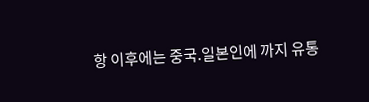항 이후에는 중국.일본인에 까지 유통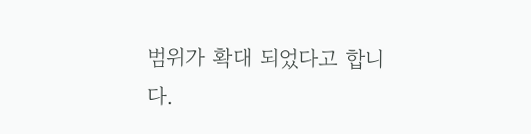범위가 확대 되었다고 합니다.